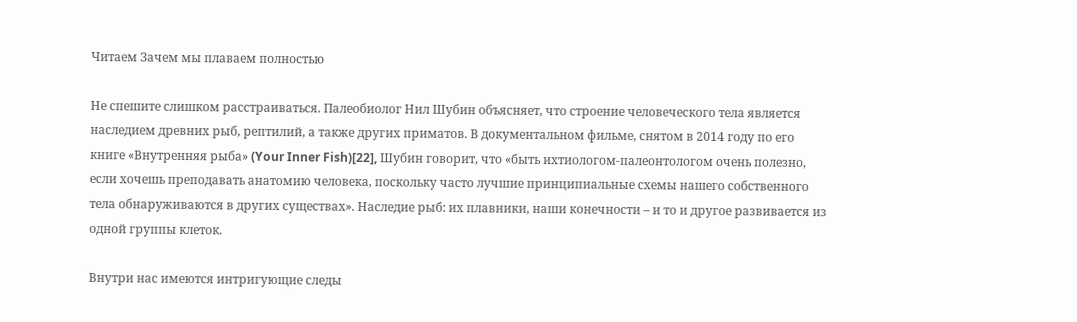Читаем Зачем мы плаваем полностью

Не спешите слишком расстраиваться. Палеобиолог Нил Шубин объясняет, что строение человеческого тела является наследием древних рыб, рептилий, а также других приматов. В документальном фильме, снятом в 2014 году по его книге «Внутренняя рыба» (Your Inner Fish)[22], Шубин говорит, что «быть ихтиологом-палеонтологом очень полезно, если хочешь преподавать анатомию человека, поскольку часто лучшие принципиальные схемы нашего собственного тела обнаруживаются в других существах». Наследие рыб: их плавники, наши конечности – и то и другое развивается из одной группы клеток.

Внутри нас имеются интригующие следы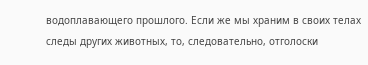водоплавающего прошлого. Если же мы храним в своих телах следы других животных, то, следовательно, отголоски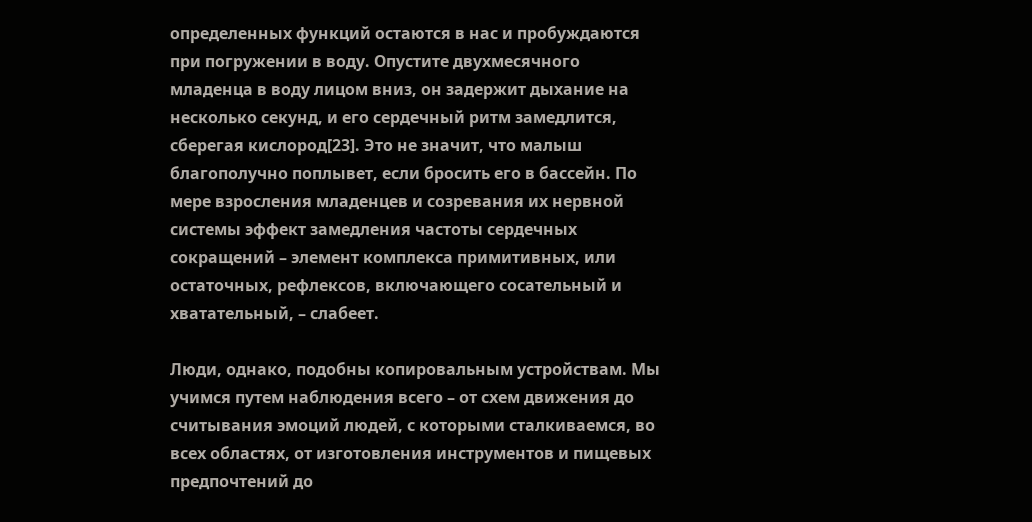определенных функций остаются в нас и пробуждаются при погружении в воду. Опустите двухмесячного младенца в воду лицом вниз, он задержит дыхание на несколько секунд, и его сердечный ритм замедлится, сберегая кислород[23]. Это не значит, что малыш благополучно поплывет, если бросить его в бассейн. По мере взросления младенцев и созревания их нервной системы эффект замедления частоты сердечных сокращений – элемент комплекса примитивных, или остаточных, рефлексов, включающего сосательный и хватательный, – слабеет.

Люди, однако, подобны копировальным устройствам. Мы учимся путем наблюдения всего – от схем движения до считывания эмоций людей, с которыми сталкиваемся, во всех областях, от изготовления инструментов и пищевых предпочтений до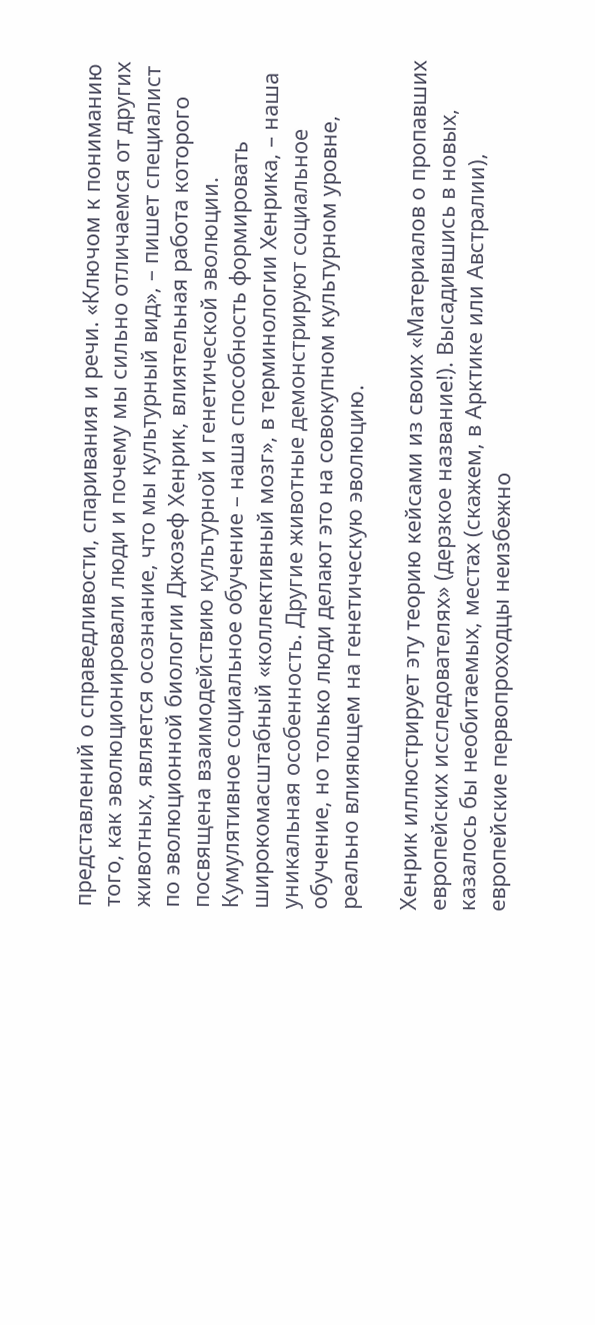представлений о справедливости, спаривания и речи. «Ключом к пониманию того, как эволюционировали люди и почему мы сильно отличаемся от других животных, является осознание, что мы культурный вид», – пишет специалист по эволюционной биологии Джозеф Хенрик, влиятельная работа которого посвящена взаимодействию культурной и генетической эволюции. Кумулятивное социальное обучение – наша способность формировать широкомасштабный «коллективный мозг», в терминологии Хенрика, – наша уникальная особенность. Другие животные демонстрируют социальное обучение, но только люди делают это на совокупном культурном уровне, реально влияющем на генетическую эволюцию.

Хенрик иллюстрирует эту теорию кейсами из своих «Материалов о пропавших европейских исследователях» (дерзкое название!). Высадившись в новых, казалось бы необитаемых, местах (скажем, в Арктике или Австралии), европейские первопроходцы неизбежно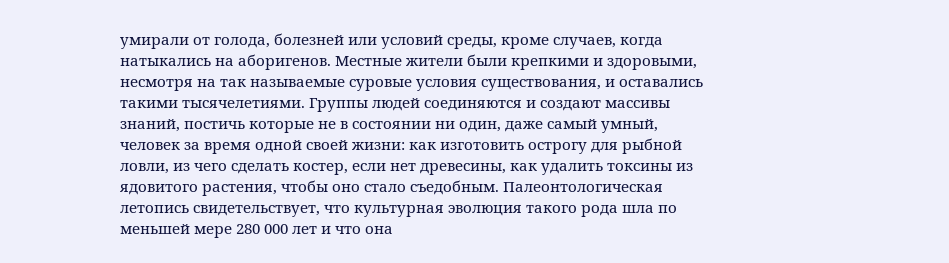умирали от голода, болезней или условий среды, кроме случаев, когда натыкались на аборигенов. Местные жители были крепкими и здоровыми, несмотря на так называемые суровые условия существования, и оставались такими тысячелетиями. Группы людей соединяются и создают массивы знаний, постичь которые не в состоянии ни один, даже самый умный, человек за время одной своей жизни: как изготовить острогу для рыбной ловли, из чего сделать костер, если нет древесины, как удалить токсины из ядовитого растения, чтобы оно стало съедобным. Палеонтологическая летопись свидетельствует, что культурная эволюция такого рода шла по меньшей мере 280 000 лет и что она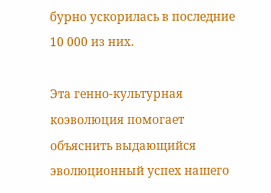бурно ускорилась в последние 10 000 из них.

Эта генно-культурная коэволюция помогает объяснить выдающийся эволюционный успех нашего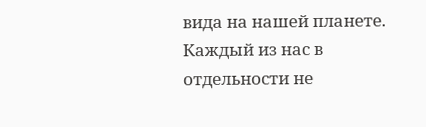вида на нашей планете. Каждый из нас в отдельности не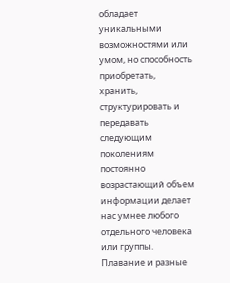обладает уникальными возможностями или умом, но способность приобретать, хранить, структурировать и передавать следующим поколениям постоянно возрастающий объем информации делает нас умнее любого отдельного человека или группы. Плавание и разные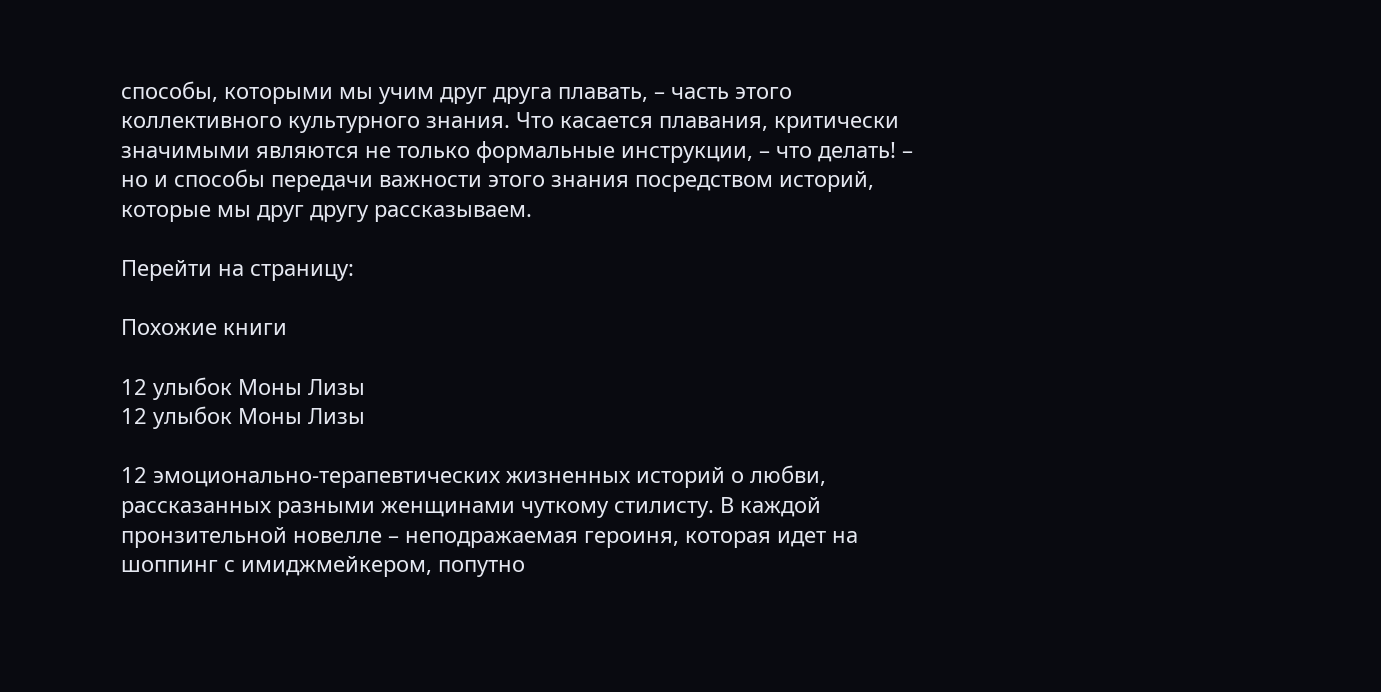способы, которыми мы учим друг друга плавать, – часть этого коллективного культурного знания. Что касается плавания, критически значимыми являются не только формальные инструкции, – что делать! – но и способы передачи важности этого знания посредством историй, которые мы друг другу рассказываем.

Перейти на страницу:

Похожие книги

12 улыбок Моны Лизы
12 улыбок Моны Лизы

12 эмоционально-терапевтических жизненных историй о любви, рассказанных разными женщинами чуткому стилисту. В каждой пронзительной новелле – неподражаемая героиня, которая идет на шоппинг с имиджмейкером, попутно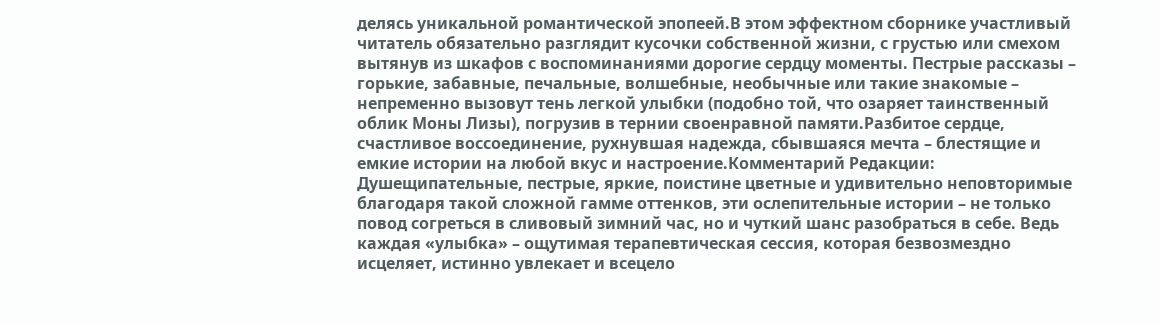делясь уникальной романтической эпопеей.В этом эффектном сборнике участливый читатель обязательно разглядит кусочки собственной жизни, с грустью или смехом вытянув из шкафов с воспоминаниями дорогие сердцу моменты. Пестрые рассказы – горькие, забавные, печальные, волшебные, необычные или такие знакомые – непременно вызовут тень легкой улыбки (подобно той, что озаряет таинственный облик Моны Лизы), погрузив в тернии своенравной памяти.Разбитое сердце, счастливое воссоединение, рухнувшая надежда, сбывшаяся мечта – блестящие и емкие истории на любой вкус и настроение.Комментарий Редакции: Душещипательные, пестрые, яркие, поистине цветные и удивительно неповторимые благодаря такой сложной гамме оттенков, эти ослепительные истории – не только повод согреться в сливовый зимний час, но и чуткий шанс разобраться в себе. Ведь каждая «улыбка» – ощутимая терапевтическая сессия, которая безвозмездно исцеляет, истинно увлекает и всецело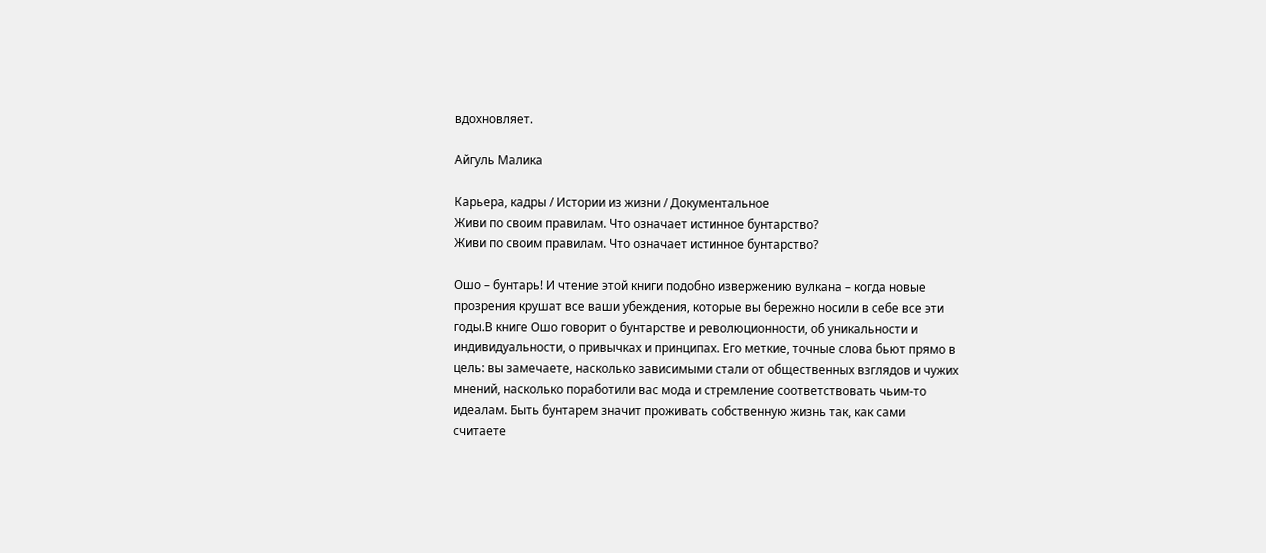вдохновляет.

Айгуль Малика

Карьера, кадры / Истории из жизни / Документальное
Живи по своим правилам. Что означает истинное бунтарство?
Живи по своим правилам. Что означает истинное бунтарство?

Ошо – бунтарь! И чтение этой книги подобно извержению вулкана – когда новые прозрения крушат все ваши убеждения, которые вы бережно носили в себе все эти годы.В книге Ошо говорит о бунтарстве и революционности, об уникальности и индивидуальности, о привычках и принципах. Его меткие, точные слова бьют прямо в цель: вы замечаете, насколько зависимыми стали от общественных взглядов и чужих мнений, насколько поработили вас мода и стремление соответствовать чьим-то идеалам. Быть бунтарем значит проживать собственную жизнь так, как сами считаете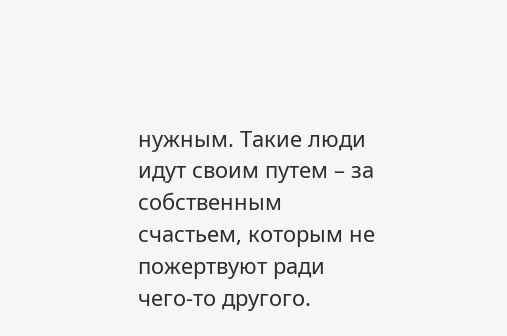нужным. Такие люди идут своим путем – за собственным счастьем, которым не пожертвуют ради чего-то другого.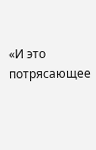«И это потрясающее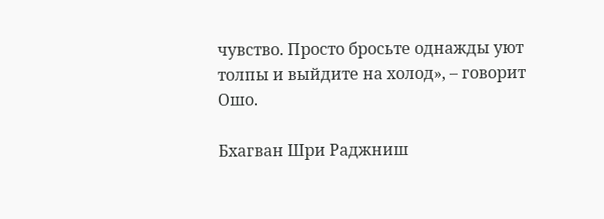чувство. Просто бросьте однажды уют толпы и выйдите на холод», – говорит Ошо.

Бхагван Шри Раджниш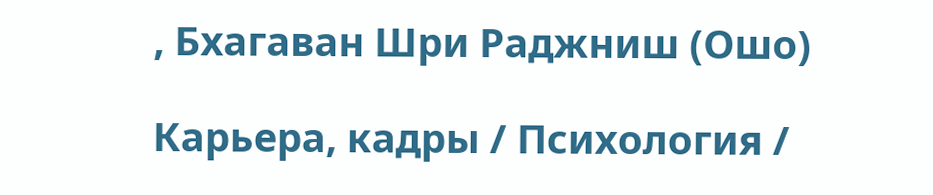, Бхагаван Шри Раджниш (Ошо)

Карьера, кадры / Психология /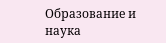Образование и наука